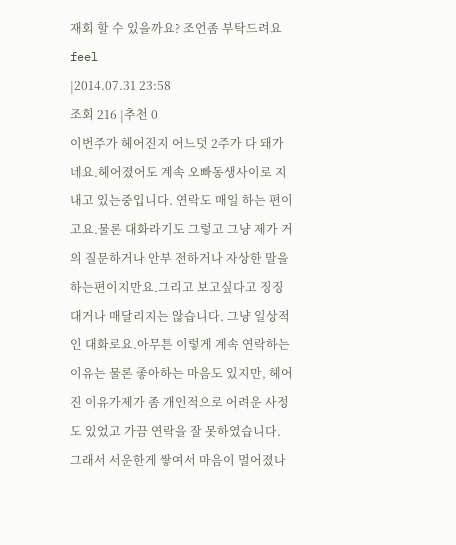재회 할 수 있을까요? 조언좀 부탁드려요
feel
|2014.07.31 23:58
조회 216 |추천 0
이번주가 헤어진지 어느덧 2주가 다 돼가네요.헤어졌어도 계속 오빠동생사이로 지내고 있는중입니다. 연락도 매일 하는 편이고요.물론 대화라기도 그렇고 그냥 제가 거의 질문하거나 안부 전하거나 자상한 말을 하는편이지만요.그리고 보고싶다고 징징대거나 매달리지는 않습니다. 그냥 일상적인 대화로요.아무튼 이렇게 계속 연락하는 이유는 물론 좋아하는 마음도 있지만, 헤어진 이유가제가 좀 개인적으로 어려운 사정도 있었고 가끔 연락을 잘 못하였습니다. 그래서 서운한게 쌓여서 마음이 멀어졌나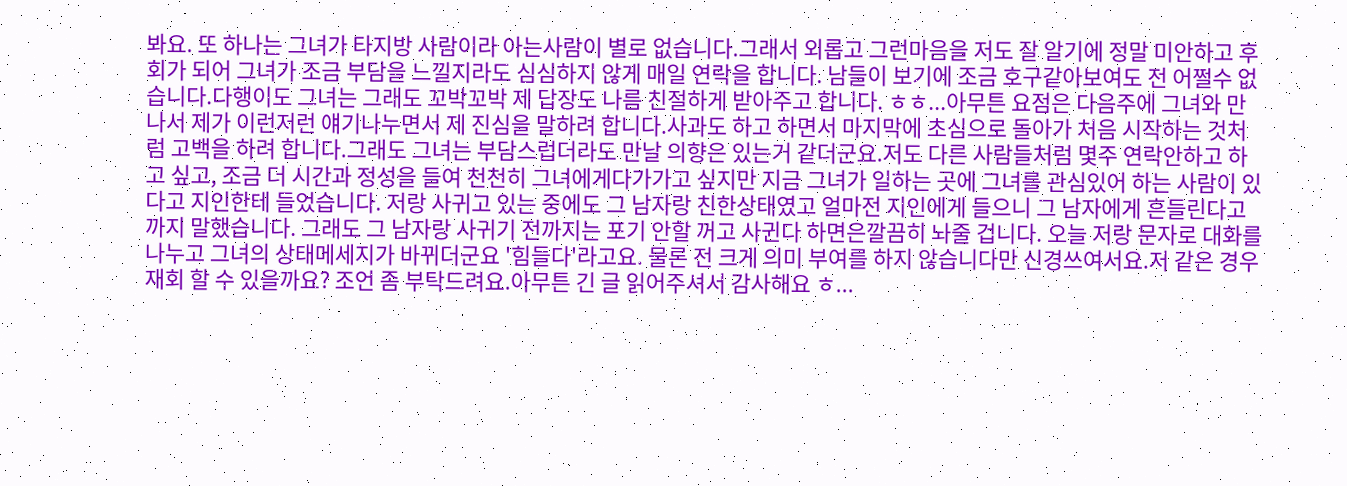봐요. 또 하나는 그녀가 타지방 사람이라 아는사람이 별로 없습니다.그래서 외롭고 그런마음을 저도 잘 알기에 정말 미안하고 후회가 되어 그녀가 조금 부담을 느낄지라도 심심하지 않게 매일 연락을 합니다. 남들이 보기에 조금 호구같아보여도 전 어쩔수 없습니다.다행이도 그녀는 그래도 꼬박꼬박 제 답장도 나름 친절하게 받아주고 합니다. ㅎㅎ...아무튼 요점은 다음주에 그녀와 만나서 제가 이런저런 얘기나누면서 제 진심을 말하려 합니다.사과도 하고 하면서 마지막에 초심으로 돌아가 처음 시작하는 것처럼 고백을 하려 합니다.그래도 그녀는 부담스럽더라도 만날 의향은 있는거 같더군요.저도 다른 사람들처럼 몇주 연락안하고 하고 싶고, 조금 더 시간과 정성을 들여 천천히 그녀에게다가가고 싶지만 지금 그녀가 일하는 곳에 그녀를 관심있어 하는 사람이 있다고 지인한테 들었습니다. 저랑 사귀고 있는 중에도 그 남자랑 친한상태였고 얼마전 지인에게 들으니 그 남자에게 흔들린다고까지 말했습니다. 그래도 그 남자랑 사귀기 전까지는 포기 안할 꺼고 사귄다 하면은깔끔히 놔줄 겁니다. 오늘 저랑 문자로 대화를 나누고 그녀의 상태메세지가 바뀌더군요 '힘들다'라고요. 물론 전 크게 의미 부여를 하지 않습니다만 신경쓰여서요.저 같은 경우 재회 할 수 있을까요? 조언 좀 부탁드려요.아무튼 긴 글 읽어주셔서 감사해요 ㅎ...